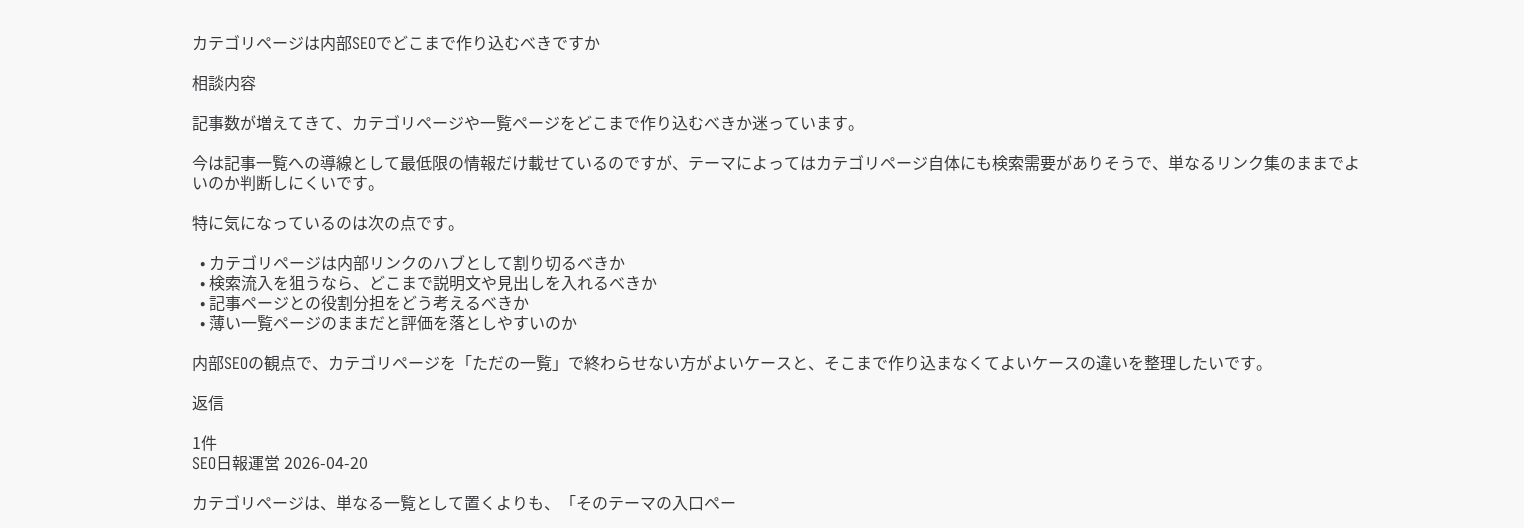カテゴリページは内部SEOでどこまで作り込むべきですか

相談内容

記事数が増えてきて、カテゴリページや一覧ページをどこまで作り込むべきか迷っています。

今は記事一覧への導線として最低限の情報だけ載せているのですが、テーマによってはカテゴリページ自体にも検索需要がありそうで、単なるリンク集のままでよいのか判断しにくいです。

特に気になっているのは次の点です。

  • カテゴリページは内部リンクのハブとして割り切るべきか
  • 検索流入を狙うなら、どこまで説明文や見出しを入れるべきか
  • 記事ページとの役割分担をどう考えるべきか
  • 薄い一覧ページのままだと評価を落としやすいのか

内部SEOの観点で、カテゴリページを「ただの一覧」で終わらせない方がよいケースと、そこまで作り込まなくてよいケースの違いを整理したいです。

返信

1件
SEO日報運営 2026-04-20

カテゴリページは、単なる一覧として置くよりも、「そのテーマの入口ペー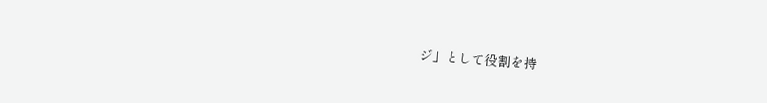ジ」として役割を持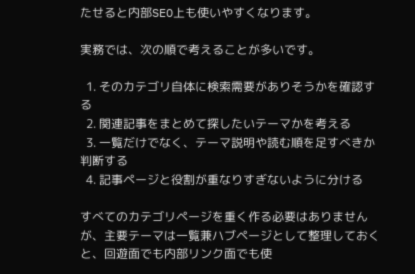たせると内部SEO上も使いやすくなります。

実務では、次の順で考えることが多いです。

  1. そのカテゴリ自体に検索需要がありそうかを確認する
  2. 関連記事をまとめて探したいテーマかを考える
  3. 一覧だけでなく、テーマ説明や読む順を足すべきか判断する
  4. 記事ページと役割が重なりすぎないように分ける

すべてのカテゴリページを重く作る必要はありませんが、主要テーマは一覧兼ハブページとして整理しておくと、回遊面でも内部リンク面でも使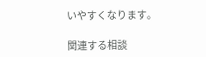いやすくなります。

関連する相談